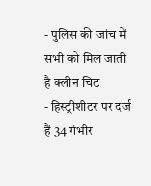- पुलिस की जांच में सभी को मिल जाती है क्लीन चिट
- हिस्ट्रीशीटर पर दर्ज हैं 34 गंभीर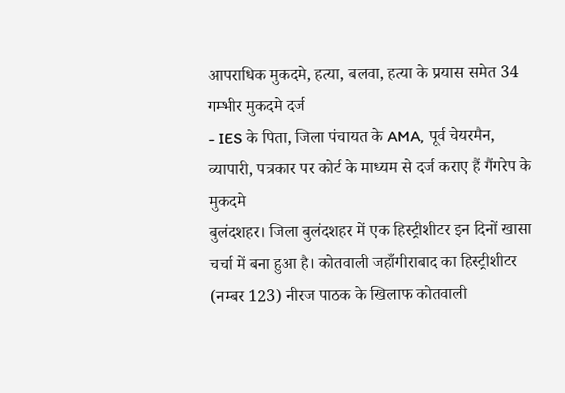आपराधिक मुकदमे, हत्या, बलवा, हत्या के प्रयास समेत 34 गम्भीर मुकदमे दर्ज
- IES के पिता, जिला पंचायत के AMA, पूर्व चेयरमैन, व्यापारी, पत्रकार पर कोर्ट के माध्यम से दर्ज कराए हैं गैंगरेप के मुकदमे
बुलंदशहर। जिला बुलंदशहर में एक हिस्ट्रीशीटर इन दिनों खासा चर्चा में बना हुआ है। कोतवाली जहाँगीराबाद का हिस्ट्रीशीटर (नम्बर 123) नीरज पाठक के खिलाफ कोतवाली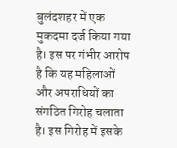बुलंदशहर में एक मुकदमा दर्ज किया गया है। इस पर गंभीर आरोप है कि यह महिलाओं और अपराधियों का संगठित गिरोह चलाता है। इस गिरोह में इसके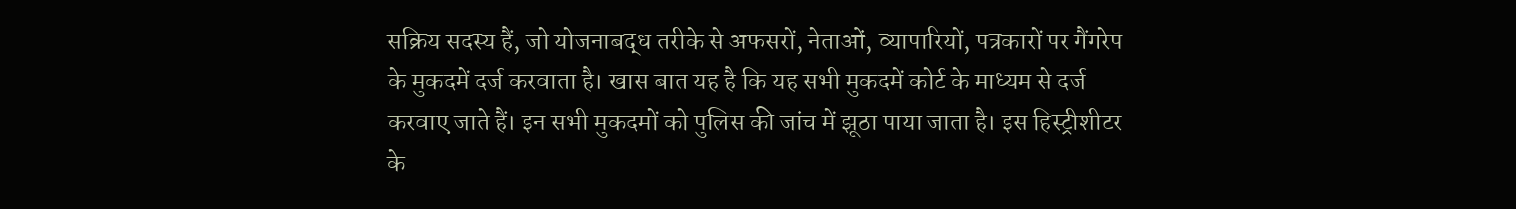सक्रिय सदस्य हैं, जो योजनाबद्ध तरीके से अफसरों, नेताओं, व्यापारियों, पत्रकारों पर गैंगरेप के मुकदमें दर्ज करवाता है। खास बात यह है कि यह सभी मुकदमें कोर्ट के माध्यम से दर्ज करवाए जाते हैं। इन सभी मुकदमों को पुलिस की जांच में झूठा पाया जाता है। इस हिस्ट्रीशीटर के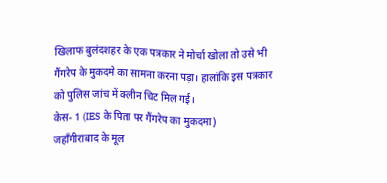खिलाफ बुलंदशहर के एक पत्रकार ने मोर्चा खोला तो उसे भी गैंगरेप के मुकदमे का सामना करना पड़ा। हालांकि इस पत्रकार को पुलिस जांच में क्लीन चिट मिल गई।
केस- 1 (IES के पिता पर गैंगरेप का मुकदमा)
जहाँगीराबाद के मूल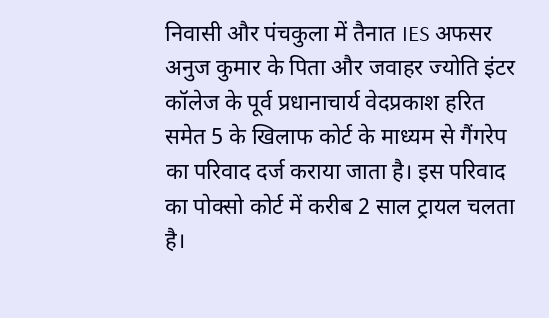निवासी और पंचकुला में तैनात IES अफसर अनुज कुमार के पिता और जवाहर ज्योति इंटर कॉलेज के पूर्व प्रधानाचार्य वेदप्रकाश हरित समेत 5 के खिलाफ कोर्ट के माध्यम से गैंगरेप का परिवाद दर्ज कराया जाता है। इस परिवाद का पोक्सो कोर्ट में करीब 2 साल ट्रायल चलता है।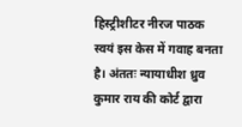हिस्ट्रीशीटर नीरज पाठक स्वयं इस केस में गवाह बनता है। अंततः न्यायाधीश ध्रुव कुमार राय की कोर्ट द्वारा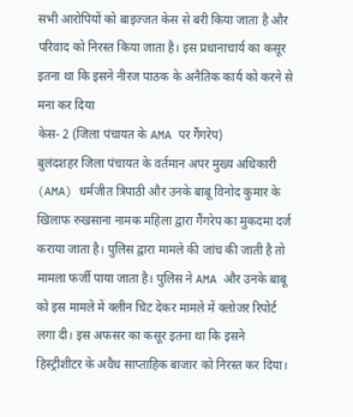सभी आरोपियों को बाइज्जत केस से बरी किया जाता है और परिवाद को निरस्त किया जाता है। इस प्रधानाचार्य का कसूर इतना था कि इसने नीरज पाठक के अनैतिक कार्य को करने से मना कर दिया
केस- 2 (जिला पंचायत के AMA पर गैंगरेप)
बुलंदशहर जिला पंचायत के वर्तमान अपर मुख्य अधिकारी (AMA) धर्मजीत त्रिपाठी और उनके बाबू विनोद कुमार के खिलाफ रुखसाना नामक महिला द्वारा गैंगरेप का मुकदमा दर्ज कराया जाता है। पुलिस द्वारा मामले की जांच की जाती है तो मामला फर्जी पाया जाता है। पुलिस ने AMA और उनके बाबू को इस मामले में क्लीन चिट देकर मामले में क्लोजर रिपोर्ट लगा दी। इस अफसर का कसूर इतना था कि इसने हिस्ट्रीशीटर के अवैध साप्ताहिक बाजार को निरस्त कर दिया।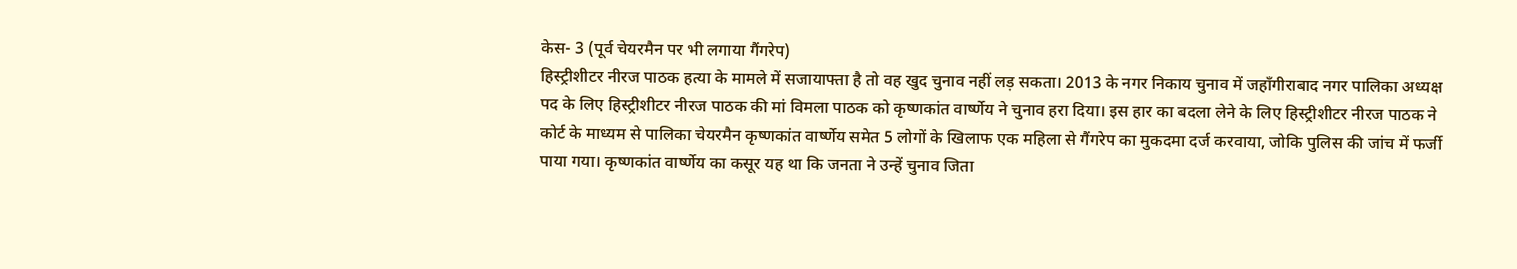केस- 3 (पूर्व चेयरमैन पर भी लगाया गैंगरेप)
हिस्ट्रीशीटर नीरज पाठक हत्या के मामले में सजायाफ्ता है तो वह खुद चुनाव नहीं लड़ सकता। 2013 के नगर निकाय चुनाव में जहाँगीराबाद नगर पालिका अध्यक्ष पद के लिए हिस्ट्रीशीटर नीरज पाठक की मां विमला पाठक को कृष्णकांत वार्ष्णेय ने चुनाव हरा दिया। इस हार का बदला लेने के लिए हिस्ट्रीशीटर नीरज पाठक ने कोर्ट के माध्यम से पालिका चेयरमैन कृष्णकांत वार्ष्णेय समेत 5 लोगों के खिलाफ एक महिला से गैंगरेप का मुकदमा दर्ज करवाया, जोकि पुलिस की जांच में फर्जी पाया गया। कृष्णकांत वार्ष्णेय का कसूर यह था कि जनता ने उन्हें चुनाव जिता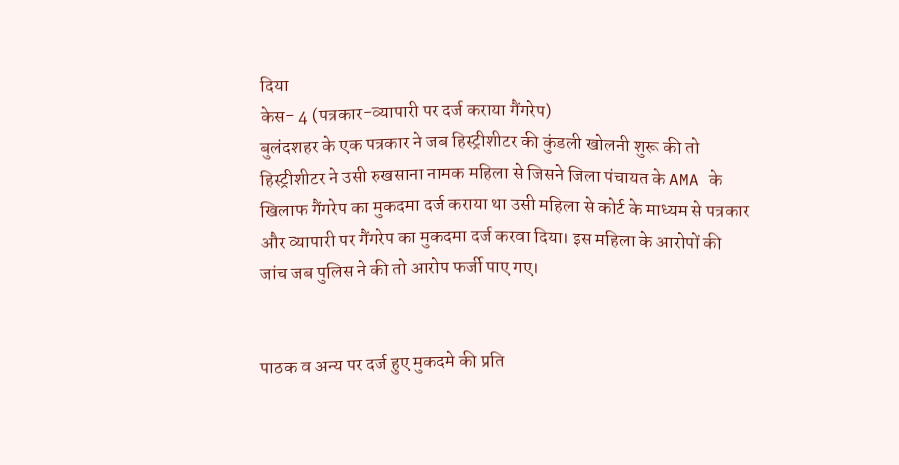दिया
केस- 4 (पत्रकार-व्यापारी पर दर्ज कराया गैंगरेप)
बुलंदशहर के एक पत्रकार ने जब हिस्ट्रीशीटर की कुंडली खोलनी शुरू की तो हिस्ट्रीशीटर ने उसी रुखसाना नामक महिला से जिसने जिला पंचायत के AMA के खिलाफ गैंगरेप का मुकदमा दर्ज कराया था उसी महिला से कोर्ट के माध्यम से पत्रकार और व्यापारी पर गैंगरेप का मुकदमा दर्ज करवा दिया। इस महिला के आरोपों की जांच जब पुलिस ने की तो आरोप फर्जी पाए गए।


पाठक व अन्य पर दर्ज हुए मुकदमे की प्रति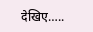देखिए…..